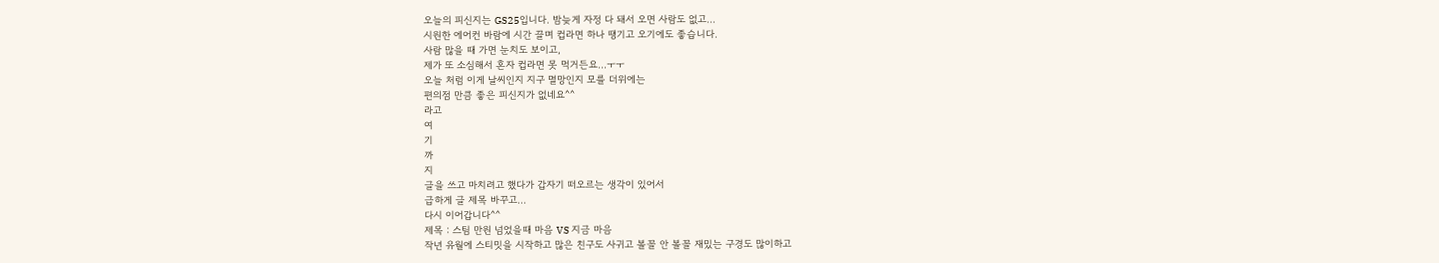오늘의 피신지는 GS25입니다. 밤늦게 자정 다 돼서 오면 사람도 없고...
시원한 에어컨 바람에 시간 끌며 컵라면 하나 땡기고 오기에도 좋습니다.
사람 많을 때 가면 눈치도 보이고,
제가 또 소심해서 혼자 컵라면 못 먹거든요...ㅜㅜ
오늘 처럼 이게 날씨인지 지구 멸망인지 모를 더위에는
편의점 만큼 좋은 피신지가 없네요^^
라고
여
기
까
지
글을 쓰고 마치려고 했다가 갑자기 떠오르는 생각이 있어서
급하게 글 제목 바꾸고...
다시 이어갑니다^^
제목 : 스팀 만원 넘었을때 마음 VS 지금 마음
작년 유월에 스티밋을 시작하고 많은 친구도 사귀고 볼꼴 안 볼꼴 재밌는 구경도 많이하고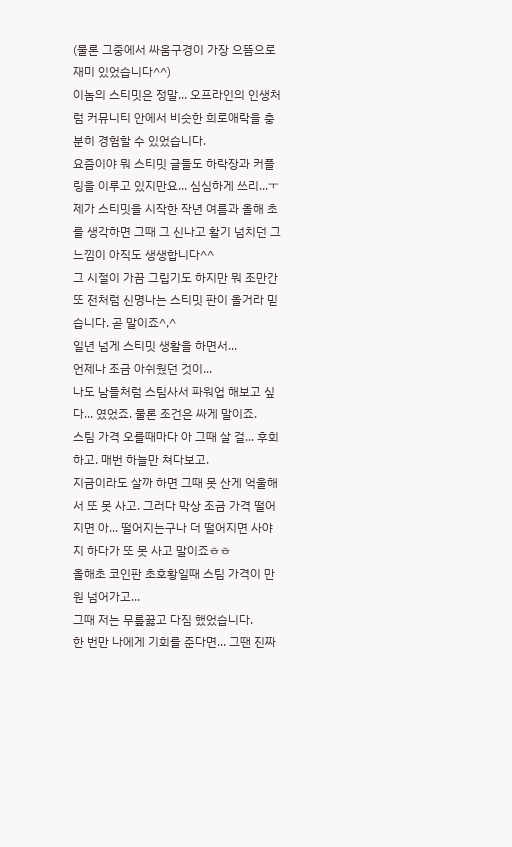(물론 그중에서 싸움구경이 가장 으뜸으로 재미 있었습니다^^)
이놈의 스티밋은 정말... 오프라인의 인생처럼 커뮤니티 안에서 비슷한 희로애락을 충분히 경험할 수 있었습니다.
요즘이야 뭐 스티밋 글들도 하락장과 커플링을 이루고 있지만요... 심심하게 쓰리...ㅜ
제가 스티밋을 시작한 작년 여름과 올해 초를 생각하면 그때 그 신나고 활기 넘치던 그 느낌이 아직도 생생합니다^^
그 시절이 가끔 그립기도 하지만 뭐 조만간 또 전처럼 신명나는 스티밋 판이 올거라 믿습니다. 곧 말이죠^,^
일년 넘게 스티밋 생활을 하면서...
언제나 조금 아쉬웠던 것이...
나도 남들처럼 스팀사서 파워업 해보고 싶다... 였었죠. 물론 조건은 싸게 말이죠.
스팀 가격 오를때마다 아 그때 살 걸... 후회하고. 매번 하늘만 쳐다보고.
지금이라도 살까 하면 그때 못 산게 억울해서 또 못 사고. 그러다 막상 조금 가격 떨어지면 아... 떨어지는구나 더 떨어지면 사야지 하다가 또 못 사고 말이죠ㅎㅎ
올해초 코인판 초호황일때 스팀 가격이 만원 넘어가고...
그때 저는 무릎꿇고 다짐 했었습니다.
한 번만 나에게 기회를 준다면... 그땐 진짜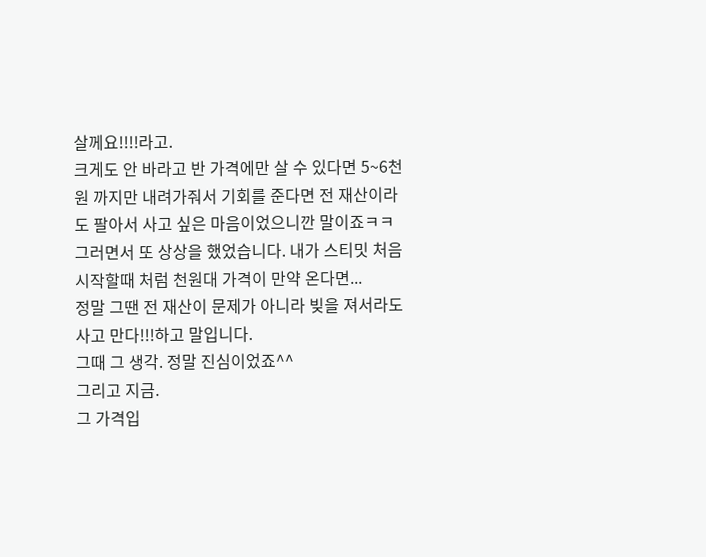살께요!!!!라고.
크게도 안 바라고 반 가격에만 살 수 있다면 5~6천원 까지만 내려가줘서 기회를 준다면 전 재산이라도 팔아서 사고 싶은 마음이었으니깐 말이죠ㅋㅋ
그러면서 또 상상을 했었습니다. 내가 스티밋 처음 시작할때 처럼 천원대 가격이 만약 온다면...
정말 그땐 전 재산이 문제가 아니라 빚을 져서라도 사고 만다!!!하고 말입니다.
그때 그 생각. 정말 진심이었죠^^
그리고 지금.
그 가격입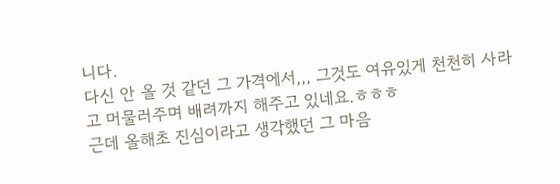니다.
다신 안 올 것 같던 그 가격에서,,, 그것도 여유있게 천천히 사라고 머물러주며 배려까지 해주고 있네요.ㅎㅎㅎ
근데 올해초 진심이라고 생각했던 그 마음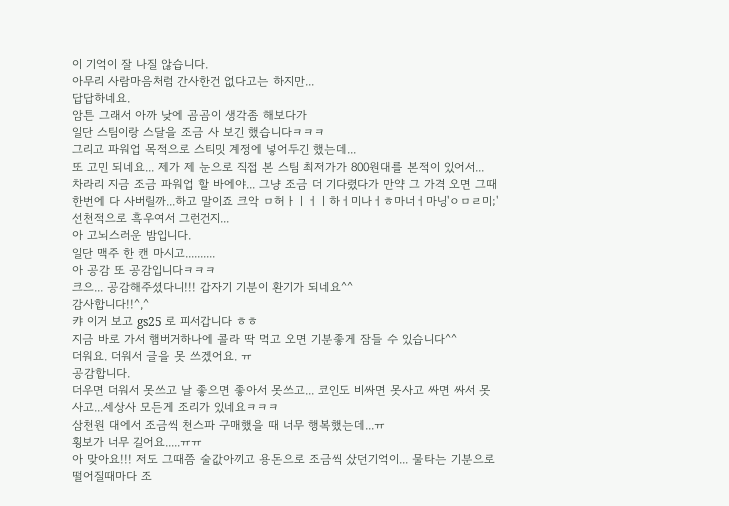이 기억이 잘 나질 않습니다.
아무리 사람마음처럼 간사한건 없다고는 하지만...
답답하네요.
암튼 그래서 아까 낮에 곰곰이 생각좀 해보다가
일단 스팀이랑 스달을 조금 사 보긴 했습니다ㅋㅋㅋ
그리고 파워업 목적으로 스티밋 계정에 넣어두긴 했는데...
또 고민 되네요... 제가 제 눈으로 직접 본 스팀 최저가가 800원대를 본적이 있어서...
차라리 지금 조금 파워업 할 바에야... 그냥 조금 더 기다렸다가 만약 그 가격 오면 그때 한번에 다 사버릴까...하고 말이죠 크악 ㅁ허ㅏㅣㅓㅣ하ㅓ미나ㅓㅎ마너ㅓ마닝'ㅇㅁㄹ미;'
선천적으로 흑우여서 그런건지...
아 고뇌스러운 밤입니다.
일단 맥주 한 캔 마시고..........
아 공감 또 공감입니다ㅋㅋㅋ
크으... 공감해주셨다니!!! 갑자기 기분이 환기가 되네요^^
감사합니다!!^,^
캬 이거 보고 gs25 로 피서갑니다 ㅎㅎ
지금 바로 가서 햄버거하나에 콜라 딱 먹고 오면 기분좋게 잠들 수 있습니다^^
더워요. 더워서 글을 못 쓰겠어요. ㅠ
공감합니다.
더우면 더워서 못쓰고 날 좋으면 좋아서 못쓰고... 코인도 비싸면 못사고 싸면 싸서 못사고...세상사 모든게 조리가 있네요ㅋㅋㅋ
삼천원 대에서 조금씩 천스파 구매했을 때 너무 행복했는데...ㅠ
횡보가 너무 길어요.....ㅠㅠ
아 맞아요!!! 저도 그때쯤 술값아끼고 용돈으로 조금씩 샀던기억이... 물타는 기분으로 떨어질때마다 조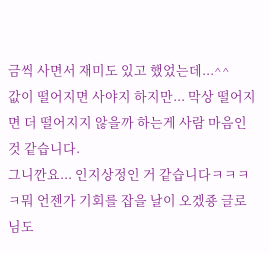금씩 사면서 재미도 있고 했었는데...^^
값이 떨어지면 사야지 하지만... 막상 떨어지면 더 떨어지지 않을까 하는게 사람 마음인 것 같습니다.
그니깐요... 인지상정인 거 같습니다ㅋㅋㅋㅋ뭐 언젠가 기회를 잡을 날이 오겠죵 글로님도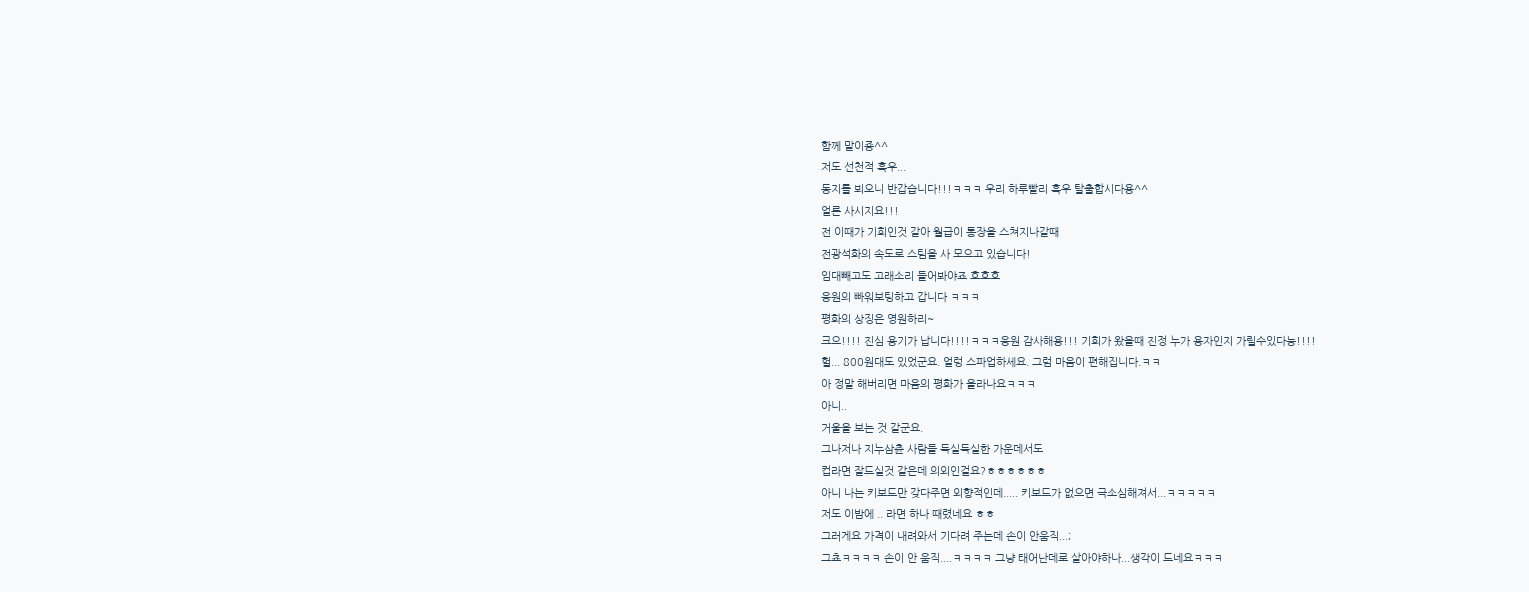함께 말이죵^^
저도 선천적 흑우...
동지를 뵈오니 반갑습니다!!!ㅋㅋㅋ 우리 하루빨리 흑우 탈출합시다용^^
얼른 사시지요!!!
전 이때가 기회인것 같아 월급이 통장을 스쳐지나갈때
전광석화의 속도로 스팀을 사 모으고 있습니다!
임대빼고도 고래소리 들어봐야죠 흐흐흐
응원의 빠워보팅하고 갑니다 ㅋㅋㅋ
평화의 상징은 영원하리~
크으!!!! 진심 용기가 납니다!!!!ㅋㅋㅋ응원 감사해용!!! 기회가 왔을때 진정 누가 용자인지 가릴수있다능!!!!
헐... 800원대도 있었군요. 얼렁 스파업하세요. 그럼 마음이 편해집니다.ㅋㅋ
아 정말 해버리면 마음의 평화가 올라나요ㅋㅋㅋ
아니..
거울을 보는 것 같군요.
그나저나 지누삼츈 사람들 득실득실한 가운데서도
컵라면 잘드실것 같은데 의외인걸요?ㅎㅎㅎㅎㅎㅎ
아니 나는 키보드만 갖다주면 외향적인데..... 키보드가 없으면 극소심해져서...ㅋㅋㅋㅋㅋ
저도 이밤에 .. 라면 하나 때렸네요 ㅎㅎ
그러게요 가격이 내려와서 기다려 주는데 손이 안움직...;
그쵸ㅋㅋㅋㅋ 손이 안 움직....ㅋㅋㅋㅋ 그냥 태어난데로 살아야하나...생각이 드네요ㅋㅋㅋ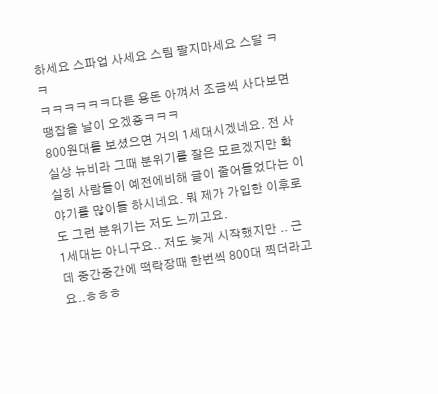하세요 스파업 사세요 스팀 팔지마세요 스달 ㅋㅋ
ㅋㅋㅋㅋㅋㅋ다른 용돈 아껴서 조금씩 사다보면 땡잡을 날이 오겠죵ㅋㅋㅋ
800원대를 보셨으면 거의 1세대시겠네요. 전 사실상 뉴비라 그때 분위기를 잘은 모르겠지만 확실히 사람들이 예전에비해 글이 줄어들었다는 이야기를 많이들 하시네요. 뭐 제가 가입한 이후로도 그런 분위기는 저도 느끼고요.
1세대는 아니구요.. 저도 늦게 시작했지만 .. 근데 중간중간에 떡락장때 한번씩 800대 찍더라고요..ㅎㅎㅎ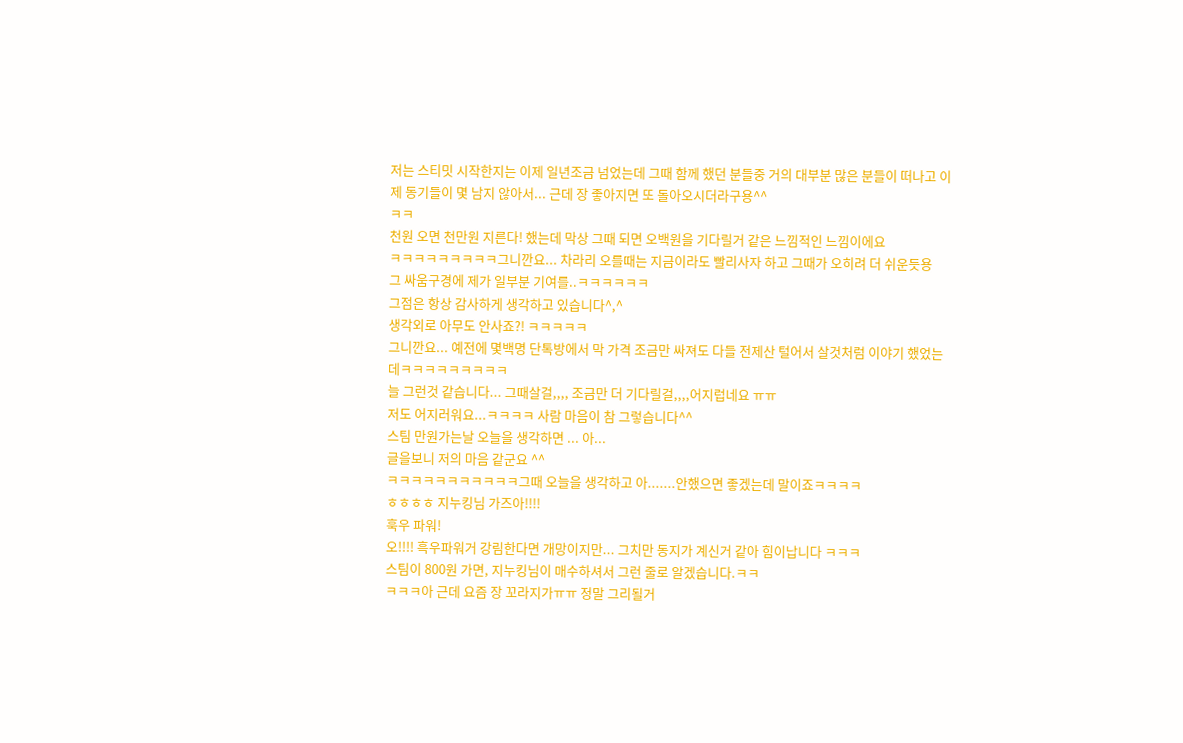저는 스티밋 시작한지는 이제 일년조금 넘었는데 그때 함께 했던 분들중 거의 대부분 많은 분들이 떠나고 이제 동기들이 몇 남지 않아서... 근데 장 좋아지면 또 돌아오시더라구용^^
ㅋㅋ
천원 오면 천만원 지른다! 했는데 막상 그때 되면 오백원을 기다릴거 같은 느낌적인 느낌이에요
ㅋㅋㅋㅋㅋㅋㅋㅋㅋ그니깐요... 차라리 오를때는 지금이라도 빨리사자 하고 그때가 오히려 더 쉬운듯용
그 싸움구경에 제가 일부분 기여를..ㅋㅋㅋㅋㅋㅋ
그점은 항상 감사하게 생각하고 있습니다^,^
생각외로 아무도 안사죠?! ㅋㅋㅋㅋㅋ
그니깐요... 예전에 몇백명 단톡방에서 막 가격 조금만 싸져도 다들 전제산 털어서 살것처럼 이야기 했었는데ㅋㅋㅋㅋㅋㅋㅋㅋㅋ
늘 그런것 같습니다... 그때살걸,,,, 조금만 더 기다릴걸,,,,어지럽네요 ㅠㅠ
저도 어지러워요...ㅋㅋㅋㅋ 사람 마음이 참 그렇습니다^^
스팀 만원가는날 오늘을 생각하면 ... 아...
글을보니 저의 마음 같군요 ^^
ㅋㅋㅋㅋㅋㅋㅋㅋㅋㅋㅋ그때 오늘을 생각하고 아.......안했으면 좋겠는데 말이죠ㅋㅋㅋㅋ
ㅎㅎㅎㅎ 지누킹님 가즈아!!!!
훅우 파워!
오!!!! 흑우파워거 강림한다면 개망이지만... 그치만 동지가 계신거 같아 힘이납니다 ㅋㅋㅋ
스팀이 800원 가면, 지누킹님이 매수하셔서 그런 줄로 알겠습니다.ㅋㅋ
ㅋㅋㅋ아 근데 요즘 장 꼬라지가ㅠㅠ 정말 그리될거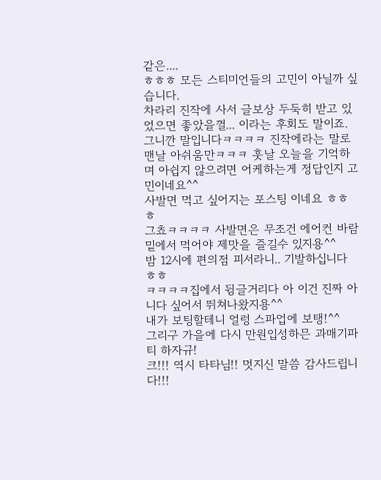같은....
ㅎㅎㅎ 모든 스티미언들의 고민이 아닐까 싶습니다.
차라리 진작에 사서 글보상 두둑히 받고 있었으면 좋았을껄... 이라는 후회도 말이죠.
그니깐 말입니다ㅋㅋㅋㅋ 진작에라는 말로 맨날 아쉬움만ㅋㅋㅋ 훗날 오늘을 기억하며 아쉽지 않으려면 어케하는게 정답인지 고민이네요^^
사발면 먹고 싶어지는 포스팅 이네요 ㅎㅎㅎ
그쵸ㅋㅋㅋㅋ 사발면은 무조건 에어컨 바람 밑에서 먹어야 제맛을 즐길수 있지용^^
밤 12시에 편의점 피서라니.. 기발하십니다 ㅎㅎ
ㅋㅋㅋㅋ집에서 뒹글거리다 아 이건 진짜 아니다 싶어서 뛰쳐나왔지용^^
내가 보팅할테니 얼렁 스파업에 보탱!^^
그리구 가을에 다시 만원입성하믄 과매기파티 하자규!
크!!! 역시 타타님!! 멋지신 말씀 감사드립니다!!!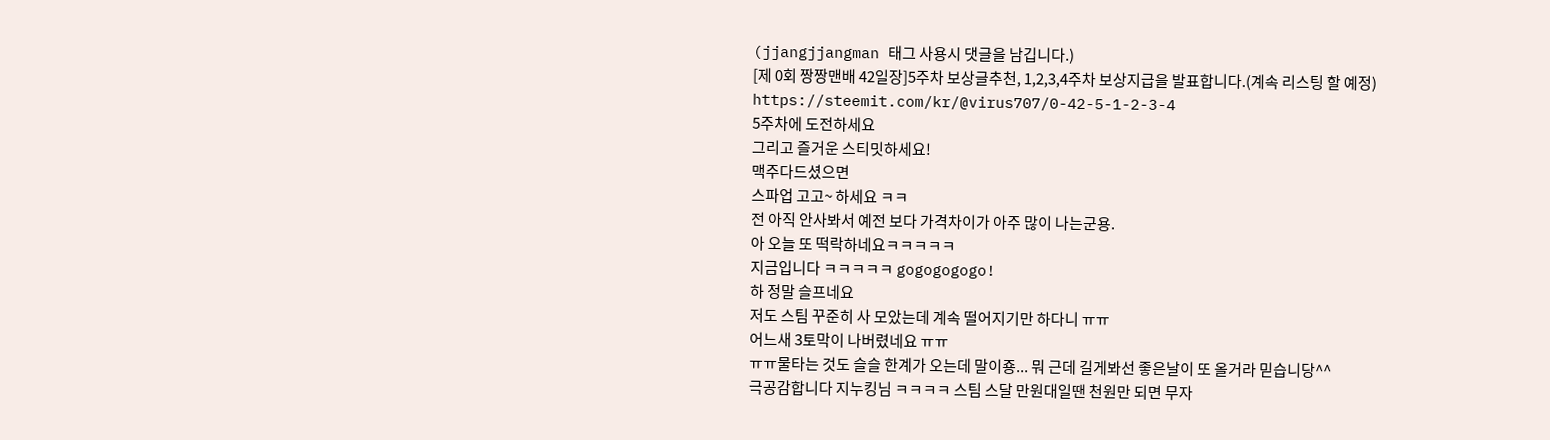(jjangjjangman 태그 사용시 댓글을 남깁니다.)
[제 0회 짱짱맨배 42일장]5주차 보상글추천, 1,2,3,4주차 보상지급을 발표합니다.(계속 리스팅 할 예정)
https://steemit.com/kr/@virus707/0-42-5-1-2-3-4
5주차에 도전하세요
그리고 즐거운 스티밋하세요!
맥주다드셨으면
스파업 고고~ 하세요 ㅋㅋ
전 아직 안사봐서 예전 보다 가격차이가 아주 많이 나는군용.
아 오늘 또 떡락하네요ㅋㅋㅋㅋㅋ
지금입니다 ㅋㅋㅋㅋㅋ gogogogogo!
하 정말 슬프네요
저도 스팀 꾸준히 사 모았는데 계속 떨어지기만 하다니 ㅠㅠ
어느새 3토막이 나버렸네요 ㅠㅠ
ㅠㅠ물타는 것도 슬슬 한계가 오는데 말이죵... 뭐 근데 길게봐선 좋은날이 또 올거라 믿습니당^^
극공감합니다 지누킹님 ㅋㅋㅋㅋ 스팀 스달 만원대일땐 천원만 되면 무자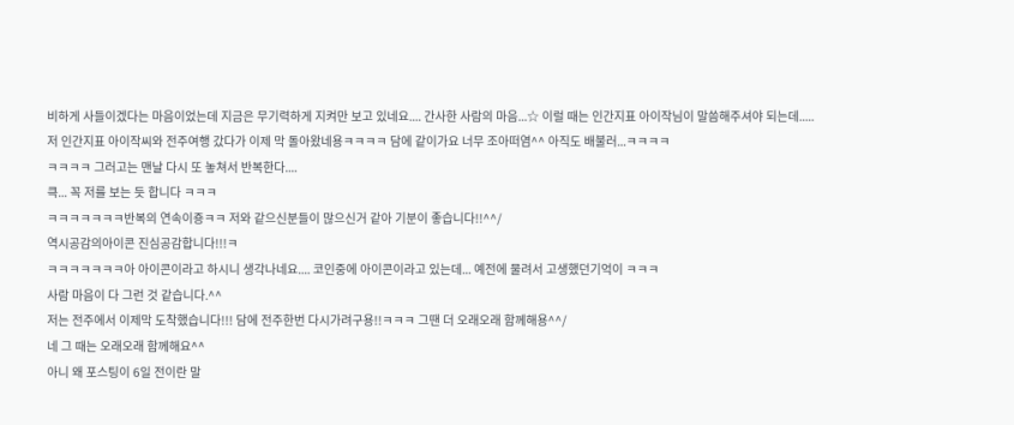비하게 사들이겠다는 마음이었는데 지금은 무기력하게 지켜만 보고 있네요.... 간사한 사람의 마음...☆ 이럴 때는 인간지표 아이작님이 말씀해주셔야 되는데.....
저 인간지표 아이작씨와 전주여행 갔다가 이제 막 돌아왔네용ㅋㅋㅋㅋ 담에 같이가요 너무 조아떠염^^ 아직도 배불러...ㅋㅋㅋㅋ
ㅋㅋㅋㅋ 그러고는 맨날 다시 또 놓쳐서 반복한다....
큭... 꼭 저를 보는 듯 합니다 ㅋㅋㅋ
ㅋㅋㅋㅋㅋㅋㅋ반복의 연속이죵ㅋㅋ 저와 같으신분들이 많으신거 같아 기분이 좋습니다!!^^/
역시공감의아이콘 진심공감합니다!!!ㅋ
ㅋㅋㅋㅋㅋㅋㅋ아 아이콘이라고 하시니 생각나네요.... 코인중에 아이콘이라고 있는데... 예전에 물려서 고생했던기억이 ㅋㅋㅋ
사람 마음이 다 그런 것 같습니다.^^
저는 전주에서 이제막 도착했습니다!!! 담에 전주한번 다시가려구용!!ㅋㅋㅋ 그땐 더 오래오래 함께해용^^/
네 그 때는 오래오래 함께해요^^
아니 왜 포스팅이 6일 전이란 말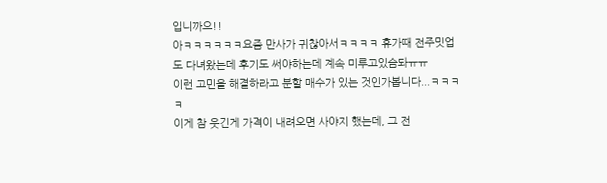입니까으!!
아ㅋㅋㅋㅋㅋㅋ요즘 만사가 귀찮아서ㅋㅋㅋㅋ 휴가때 전주밋업도 다녀왔는데 후기도 써야하는데 계속 미루고있슴돠ㅠㅠ
이런 고민을 해결하라고 분할 매수가 있는 것인가봅니다...ㅋㅋㅋㅋ
이게 참 웃긴게 가격이 내려오면 사야지 했는데, 그 전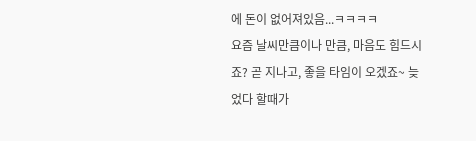에 돈이 없어져있음...ㅋㅋㅋㅋ
요즘 날씨만큼이나 만큼, 마음도 힘드시죠? 곧 지나고, 좋을 타임이 오겠죠~ 늦었다 할때가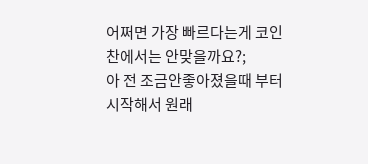어쩌면 가장 빠르다는게 코인찬에서는 안맞을까요?;
아 전 조금안좋아졌을때 부터 시작해서 원래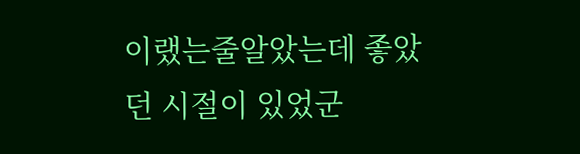이랬는줄알았는데 좋았던 시절이 있었군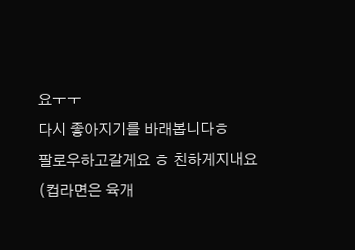요ㅜㅜ
다시 좋아지기를 바래봅니다ㅎ
팔로우하고갈게요 ㅎ 친하게지내요
(컵라면은 육개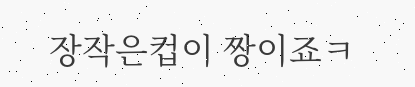장작은컵이 짱이죠ㅋ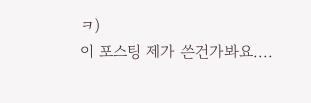ㅋ)
이 포스팅 제가 쓴건가봐요....